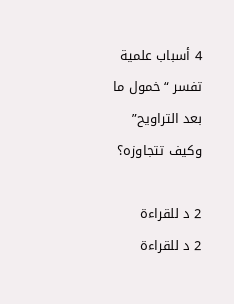4 أسباب علمية تفسر “خمول ما بعد التراويح” وكيف تتجاوزه؟

2 د للقراءة
2 د للقراءة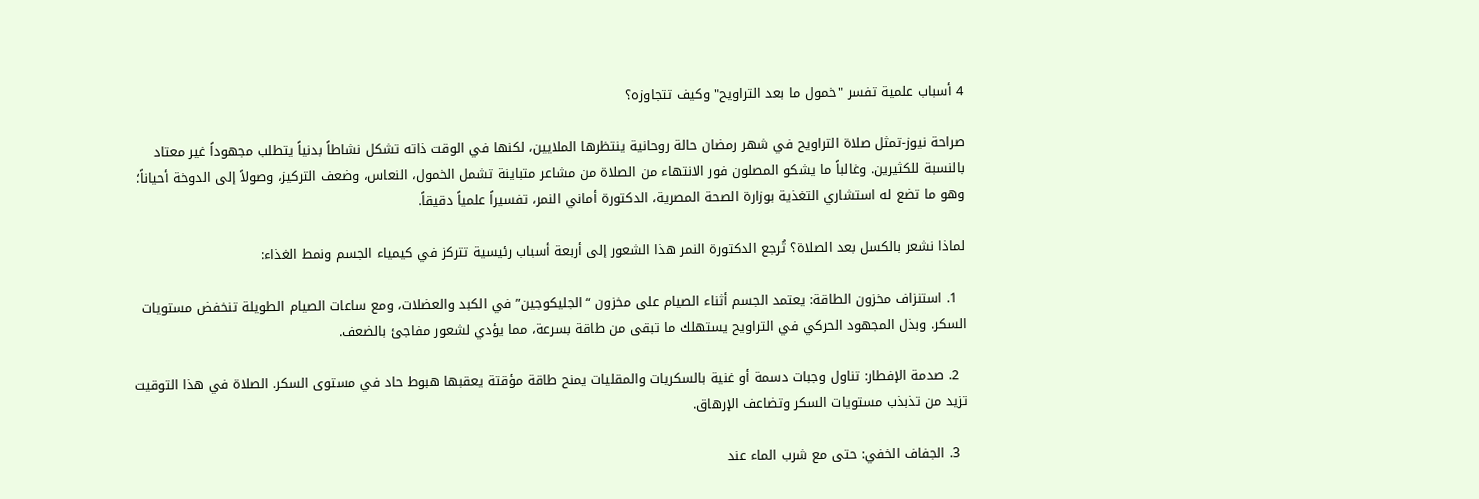4 أسباب علمية تفسر "خمول ما بعد التراويح" وكيف تتجاوزه؟

صراحة نيوز-تمثل صلاة التراويح في شهر رمضان حالة روحانية ينتظرها الملايين، لكنها في الوقت ذاته تشكل نشاطاً بدنياً يتطلب مجهوداً غير معتاد بالنسبة للكثيرين. وغالباً ما يشكو المصلون فور الانتهاء من الصلاة من مشاعر متباينة تشمل الخمول، النعاس، وضعف التركيز، وصولاً إلى الدوخة أحياناً؛ وهو ما تضع له استشاري التغذية بوزارة الصحة المصرية، الدكتورة أماني النمر، تفسيراً علمياً دقيقاً.

لماذا نشعر بالكسل بعد الصلاة؟ تُرجع الدكتورة النمر هذا الشعور إلى أربعة أسباب رئيسية تتركز في كيمياء الجسم ونمط الغذاء:

  1. استنزاف مخزون الطاقة: يعتمد الجسم أثناء الصيام على مخزون “الجليكوجين” في الكبد والعضلات، ومع ساعات الصيام الطويلة تنخفض مستويات السكر. وبذل المجهود الحركي في التراويح يستهلك ما تبقى من طاقة بسرعة، مما يؤدي لشعور مفاجئ بالضعف.

  2. صدمة الإفطار: تناول وجبات دسمة أو غنية بالسكريات والمقليات يمنح طاقة مؤقتة يعقبها هبوط حاد في مستوى السكر. الصلاة في هذا التوقيت تزيد من تذبذب مستويات السكر وتضاعف الإرهاق.

  3. الجفاف الخفي: حتى مع شرب الماء عند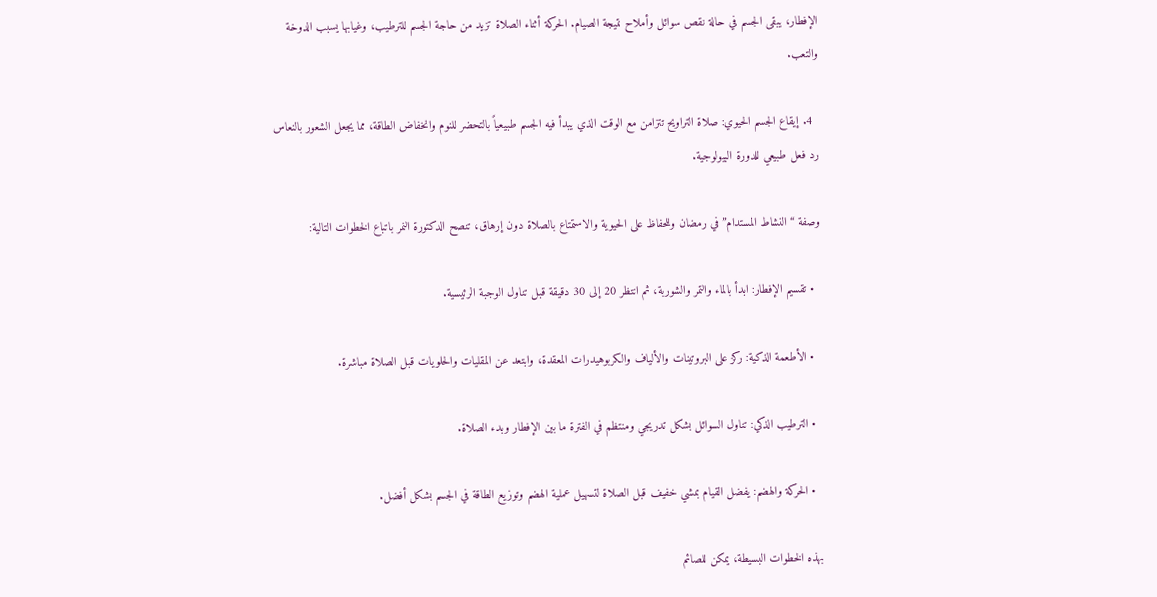الإفطار، يبقى الجسم في حالة نقص سوائل وأملاح نتيجة الصيام. الحركة أثناء الصلاة تزيد من حاجة الجسم للترطيب، وغيابها يسبب الدوخة والتعب.

  4. إيقاع الجسم الحيوي: صلاة التراويح تتزامن مع الوقت الذي يبدأ فيه الجسم طبيعياً بالتحضر للنوم وانخفاض الطاقة، مما يجعل الشعور بالنعاس رد فعل طبيعي للدورة البيولوجية.

وصفة “النشاط المستدام” في رمضان وللحفاظ على الحيوية والاستمتاع بالصلاة دون إرهاق، تنصح الدكتورة النمر باتباع الخطوات التالية:

  • تقسيم الإفطار: ابدأ بالماء والتمر والشوربة، ثم انتظر 20 إلى 30 دقيقة قبل تناول الوجبة الرئيسية.

  • الأطعمة الذكية: ركز على البروتينات والألياف والكربوهيدرات المعقدة، وابتعد عن المقليات والحلويات قبل الصلاة مباشرة.

  • الترطيب الذكي: تناول السوائل بشكل تدريجي ومنتظم في الفترة ما بين الإفطار وبدء الصلاة.

  • الحركة والهضم: يفضل القيام بمشي خفيف قبل الصلاة لتسهيل عملية الهضم وتوزيع الطاقة في الجسم بشكل أفضل.

بهذه الخطوات البسيطة، يمكن للصائم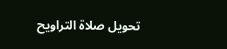تحويل صلاة التراويح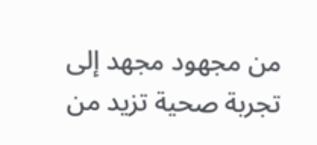من مجهود مجهد إلى تجربة صحية تزيد من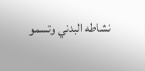نشاطه البدني وتسمو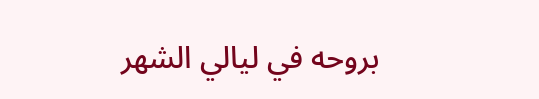بروحه في ليالي الشهر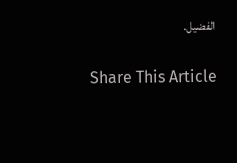الفضيل.

Share This Article